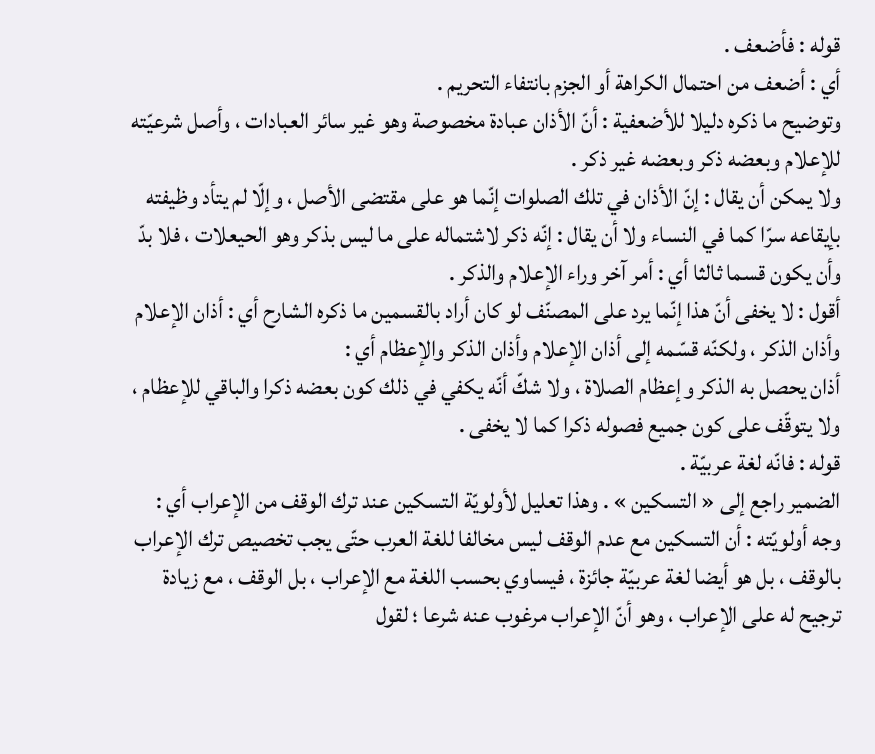قوله : فأضعف .
أي : أضعف من احتمال الكراهة أو الجزم بانتفاء التحريم .
وتوضيح ما ذكره دليلا للأضعفية : أنّ الأذان عبادة مخصوصة وهو غير سائر العبادات ، وأصل شرعيّته للإعلام وبعضه ذكر وبعضه غير ذكر .
ولا يمكن أن يقال : إنّ الأذان في تلك الصلوات إنّما هو على مقتضى الأصل ، وإلّا لم يتأد وظيفته بإيقاعه سرّا كما في النساء ولا أن يقال : إنّه ذكر لاشتماله على ما ليس بذكر وهو الحيعلات ، فلا بدّ وأن يكون قسما ثالثا أي : أمر آخر وراء الإعلام والذكر .
أقول : لا يخفى أنّ هذا إنّما يرد على المصنّف لو كان أراد بالقسمين ما ذكره الشارح أي : أذان الإعلام وأذان الذكر ، ولكنّه قسّمه إلى أذان الإعلام وأذان الذكر والإعظام أي :
أذان يحصل به الذكر وإعظام الصلاة ، ولا شكّ أنّه يكفي في ذلك كون بعضه ذكرا والباقي للإعظام ، ولا يتوقّف على كون جميع فصوله ذكرا كما لا يخفى .
قوله : فانّه لغة عربيّة .
الضمير راجع إلى « التسكين » . وهذا تعليل لأولويّة التسكين عند ترك الوقف من الإعراب أي : وجه أولويّته : أن التسكين مع عدم الوقف ليس مخالفا للغة العرب حتّى يجب تخصيص ترك الإعراب بالوقف ، بل هو أيضا لغة عربيّة جائزة ، فيساوي بحسب اللغة مع الإعراب ، بل الوقف ، مع زيادة ترجيح له على الإعراب ، وهو أنّ الإعراب مرغوب عنه شرعا ؛ لقول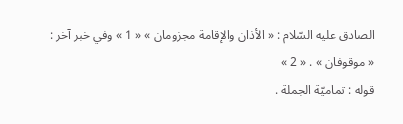الصادق عليه السّلام : « الأذان والإقامة مجزومان » « 1 » وفي خبر آخر :
« موقوفان » . « 2 »
قوله : تماميّة الجملة .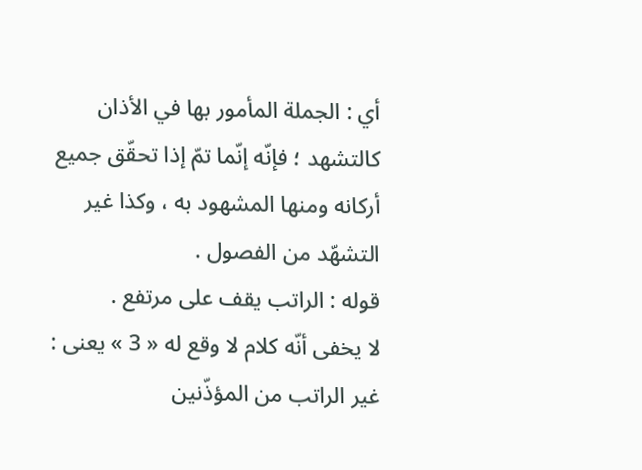أي : الجملة المأمور بها في الأذان كالتشهد ؛ فإنّه إنّما تمّ إذا تحقّق جميع أركانه ومنها المشهود به ، وكذا غير التشهّد من الفصول .
قوله : الراتب يقف على مرتفع .
لا يخفى أنّه كلام لا وقع له « 3 » يعنى : غير الراتب من المؤذّنين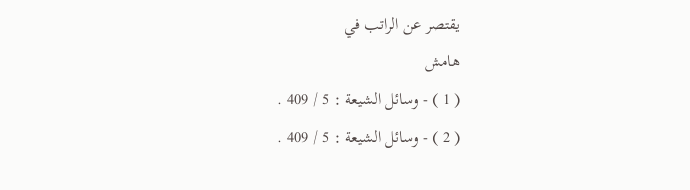يقتصر عن الراتب في
هامش
( 1 ) - وسائل الشيعة : 5 / 409 .
( 2 ) - وسائل الشيعة : 5 / 409 .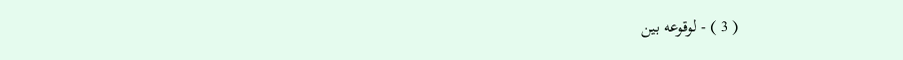( 3 ) - لوقوعه بين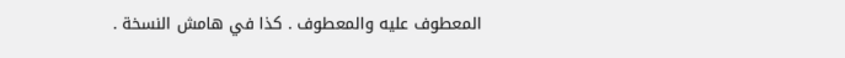المعطوف عليه والمعطوف . كذا في هامش النسخة .